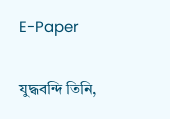E-Paper

যুদ্ধবন্দি তিনি,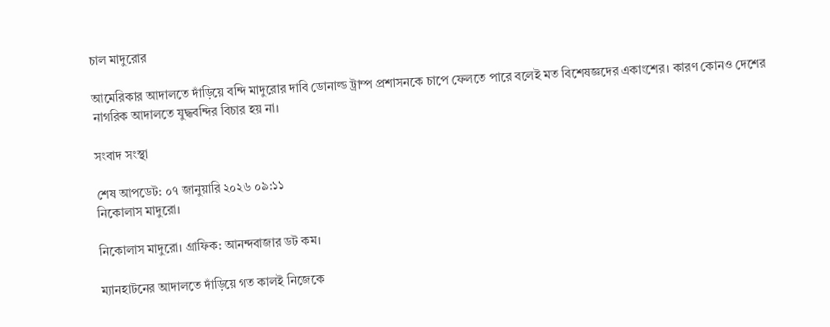চাল মাদুরোর

আমেরিকার আদালতে দাঁড়িয়ে বন্দি মাদুরোর দাবি ডোনাল্ড ট্রাম্প প্রশাসনকে চাপে ফেলতে পারে বলেই মত বিশেষজ্ঞদের একাংশের। কারণ কোনও দেশের নাগরিক আদালতে যুদ্ধবন্দির বিচার হয় না।

সংবাদ সংস্থা

শেষ আপডেট: ০৭ জানুয়ারি ২০২৬ ০৯:১১
নিকোলাস মাদুরো।

নিকোলাস মাদুরো। গ্রাফিক: আনন্দবাজার ডট কম।

ম্যানহাটনের আদালতে দাঁড়িয়ে গত কালই নিজেকে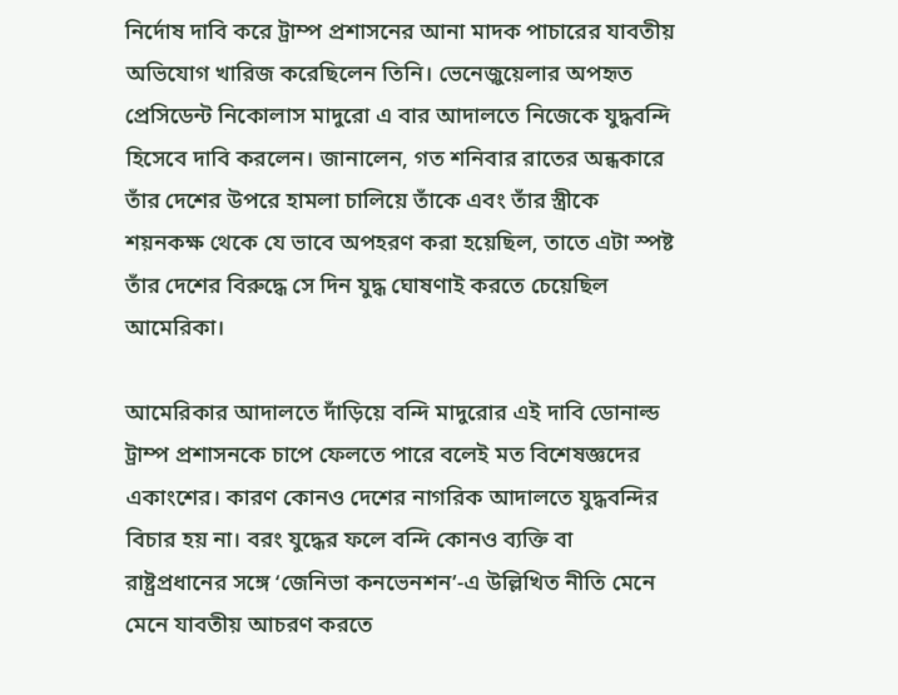নির্দোষ দাবি করে ট্রাম্প প্রশাসনের আনা মাদক পাচারের যাবতীয় অভিযোগ খারিজ করেছিলেন তিনি। ভেনেজ়ুয়েলার অপহৃত প্রেসিডেন্ট নিকোলাস মাদুরো এ বার আদালতে নিজেকে যুদ্ধবন্দি হিসেবে দাবি করলেন। জানালেন, গত শনিবার রাতের অন্ধকারে তাঁর দেশের উপরে হামলা চালিয়ে তাঁকে এবং তাঁর স্ত্রীকে শয়নকক্ষ থেকে যে ভাবে অপহরণ করা হয়েছিল, তাতে এটা স্পষ্ট তাঁর দেশের বিরুদ্ধে সে দিন যুদ্ধ ঘোষণাই করতে চেয়েছিল আমেরিকা।

আমেরিকার আদালতে দাঁড়িয়ে বন্দি মাদুরোর এই দাবি ডোনাল্ড ট্রাম্প প্রশাসনকে চাপে ফেলতে পারে বলেই মত বিশেষজ্ঞদের একাংশের। কারণ কোনও দেশের নাগরিক আদালতে যুদ্ধবন্দির বিচার হয় না। বরং যুদ্ধের ফলে বন্দি কোনও ব্যক্তি বা রাষ্ট্রপ্রধানের সঙ্গে ‘জেনিভা কনভেনশন’-এ উল্লিখিত নীতি মেনে মেনে যাবতীয় আচরণ করতে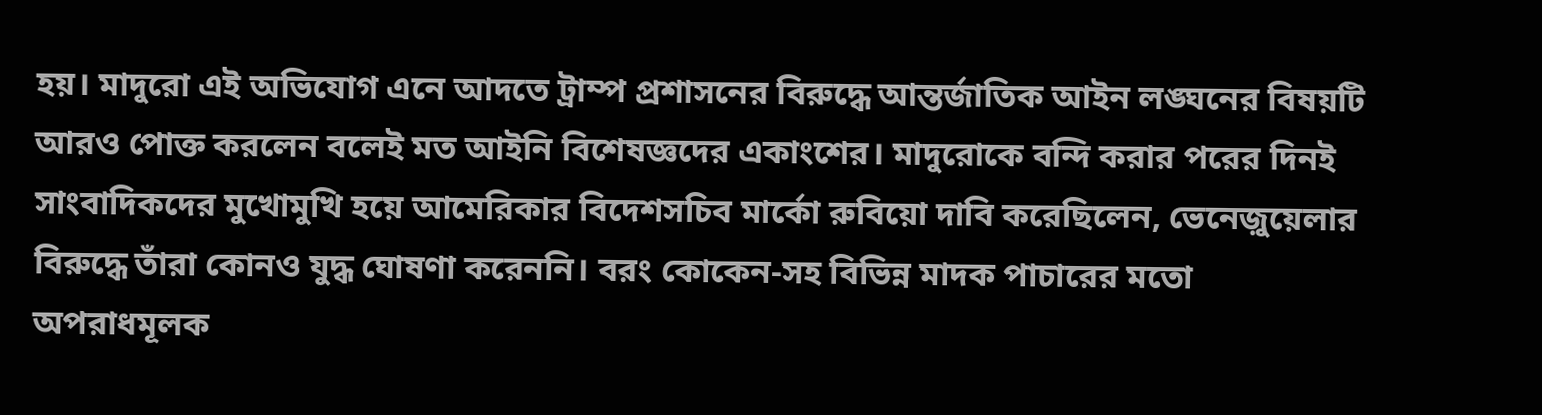হয়। মাদুরো এই অভিযোগ এনে আদতে ট্রাম্প প্রশাসনের বিরুদ্ধে আন্তর্জাতিক আইন লঙ্ঘনের বিষয়টি আরও পোক্ত করলেন বলেই মত আইনি বিশেষজ্ঞদের একাংশের। মাদুরোকে বন্দি করার পরের দিনই সাংবাদিকদের মুখোমুখি হয়ে আমেরিকার বিদেশসচিব মার্কো রুবিয়ো দাবি করেছিলেন, ভেনেজ়ুয়েলার বিরুদ্ধে তাঁরা কোনও যুদ্ধ ঘোষণা করেননি। বরং কোকেন-সহ বিভিন্ন মাদক পাচারের মতো অপরাধমূলক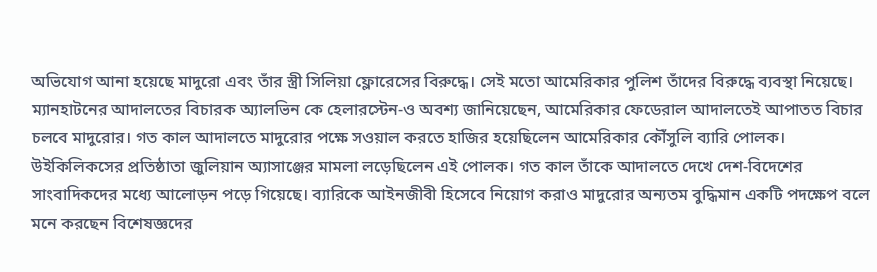অভিযোগ আনা হয়েছে মাদুরো এবং তাঁর স্ত্রী সিলিয়া ফ্লোরেসের বিরুদ্ধে। সেই মতো আমেরিকার পুলিশ তাঁদের বিরুদ্ধে ব্যবস্থা নিয়েছে। ম্যানহাটনের আদালতের বিচারক অ্যালভিন কে হেলারস্টেন-ও অবশ্য জানিয়েছেন, আমেরিকার ফেডেরাল আদালতেই আপাতত বিচার চলবে মাদুরোর। গত কাল আদালতে মাদুরোর পক্ষে সওয়াল করতে হাজির হয়েছিলেন আমেরিকার কৌঁসুলি ব্যারি পোলক। উইকিলিকসের প্রতিষ্ঠাতা জুলিয়ান অ্যাসাঞ্জের মামলা লড়েছিলেন এই পোলক। গত কাল তাঁকে আদালতে দেখে দেশ-বিদেশের সাংবাদিকদের মধ্যে আলোড়ন পড়ে গিয়েছে। ব্যারিকে আইনজীবী হিসেবে নিয়োগ করাও মাদুরোর অন্যতম বুদ্ধিমান একটি পদক্ষেপ বলে মনে করছেন বিশেষজ্ঞদের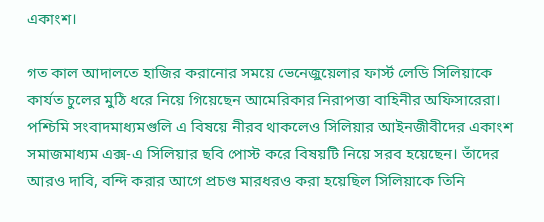একাংশ।

গত কাল আদালতে হাজির করানোর সময়ে ভেনেজ়ুয়েলার ফার্স্ট লেডি সিলিয়াকে কার্যত চুলের মুঠি ধরে নিয়ে গিয়েছেন আমেরিকার নিরাপত্তা বাহিনীর অফিসারেরা। পশ্চিমি সংবাদমাধ্যমগুলি এ বিষয়ে নীরব থাকলেও সিলিয়ার আইনজীবীদের একাংশ সমাজমাধ্যম এক্স-এ সিলিয়ার ছবি পোস্ট করে বিষয়টি নিয়ে সরব হয়েছেন। তাঁদের আরও দাবি, বন্দি করার আগে প্রচণ্ড মারধরও করা হয়েছিল সিলিয়াকে তিনি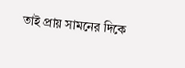তাই প্রায় সামনের দিকে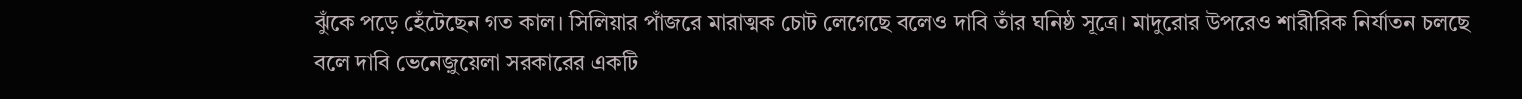ঝুঁকে পড়ে হেঁটেছেন গত কাল। সিলিয়ার পাঁজরে মারাত্মক চোট লেগেছে বলেও দাবি তাঁর ঘনিষ্ঠ সূত্রে। মাদুরোর উপরেও শারীরিক নির্যাতন চলছে বলে দাবি ভেনেজ়ুয়েলা সরকারের একটি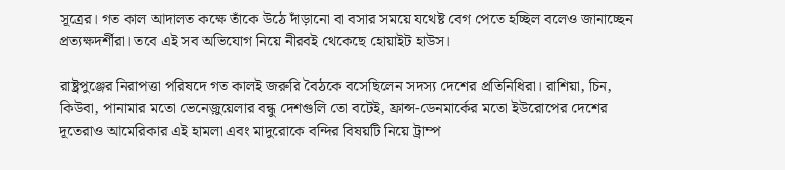সূত্রের। গত কাল আদালত কক্ষে তাঁকে উঠে দাঁড়ানো বা বসার সময়ে যথেষ্ট বেগ পেতে হচ্ছিল বলেও জানাচ্ছেন প্রত্যক্ষদর্শীরা। তবে এই সব অভিযোগ নিয়ে নীরবই থেকেছে হোয়াইট হাউস।

রাষ্ট্রপুঞ্জের নিরাপত্তা পরিষদে গত কালই জরুরি বৈঠকে বসেছিলেন সদস্য দেশের প্রতিনিধিরা। রাশিয়া, চিন, কিউবা, পানামার মতো ভেনেজ়ুয়েলার বন্ধু দেশগুলি তো বটেই, ফ্রান্স-ডেনমার্কের মতো ইউরোপের দেশের দূতেরাও আমেরিকার এই হামলা এবং মাদুরোকে বন্দির বিষয়টি নিয়ে ট্রাম্প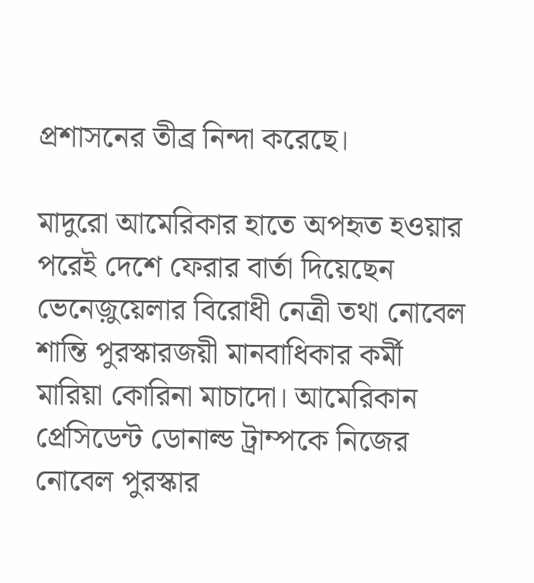প্রশাসনের তীব্র নিন্দা করেছে।

মাদুরো আমেরিকার হাতে অপহৃত হওয়ার পরেই দেশে ফেরার বার্তা দিয়েছেন ভেনেজ়ুয়েলার বিরোধী নেত্রী তথা নোবেল শান্তি পুরস্কারজয়ী মানবাধিকার কর্মী মারিয়া কোরিনা মাচাদো। আমেরিকান প্রেসিডেন্ট ডোনাল্ড ট্রাম্পকে নিজের নোবেল পুরস্কার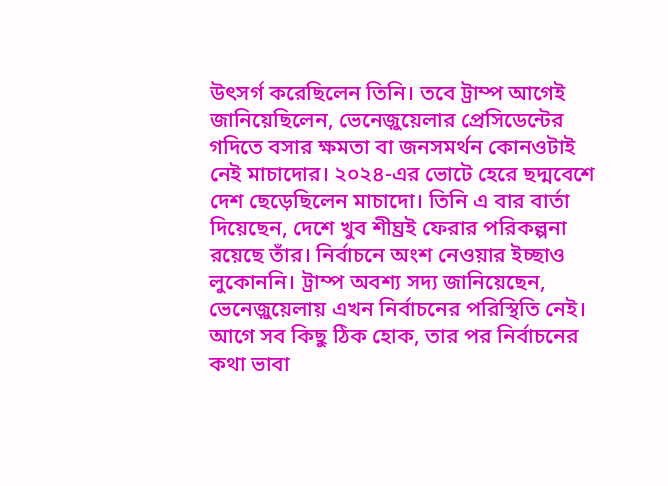উৎসর্গ করেছিলেন তিনি। তবে ট্রাম্প আগেই জানিয়েছিলেন, ভেনেজ়ুয়েলার প্রেসিডেন্টের গদিতে বসার ক্ষমতা বা জনসমর্থন কোনওটাই নেই মাচাদোর। ২০২৪-এর ভোটে হেরে ছদ্মবেশে দেশ ছেড়েছিলেন মাচাদো। তিনি এ বার বার্তা দিয়েছেন, দেশে খুব শীঘ্রই ফেরার পরিকল্পনা রয়েছে তাঁর। নির্বাচনে অংশ নেওয়ার ইচ্ছাও লুকোননি। ট্রাম্প অবশ্য সদ্য জানিয়েছেন, ভেনেজ়ুয়েলায় এখন নির্বাচনের পরিস্থিতি নেই। আগে সব কিছু ঠিক হোক, তার পর নির্বাচনের কথা ভাবা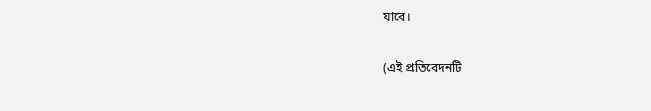যাবে।

(এই প্রতিবেদনটি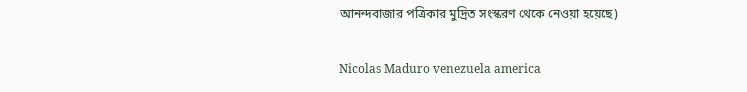আনন্দবাজার পত্রিকার মুদ্রিত সংস্করণ থেকে নেওয়া হয়েছে)

Nicolas Maduro venezuela america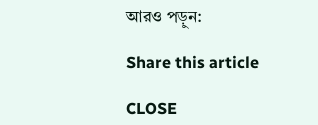আরও পড়ুন:

Share this article

CLOSE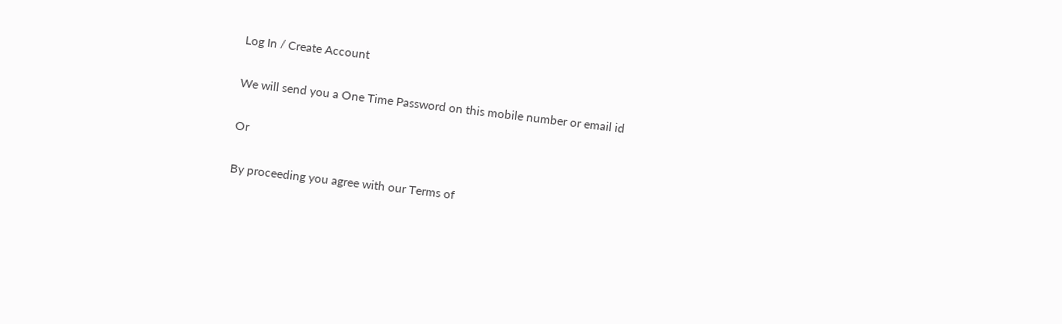Log In / Create Account

We will send you a One Time Password on this mobile number or email id

Or

By proceeding you agree with our Terms of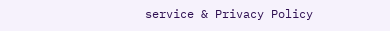service & Privacy Policy